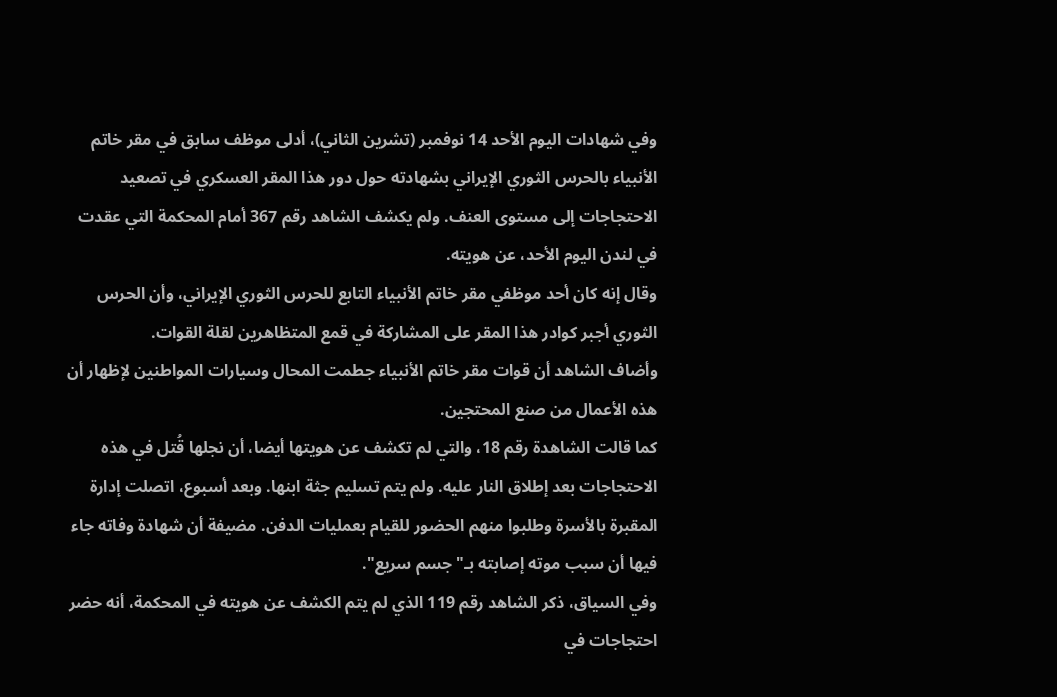وفي شهادات اليوم الأحد 14 نوفمبر (تشرين الثاني)، أدلى موظف سابق في مقر خاتم الأنبياء بالحرس الثوري الإيراني بشهادته حول دور هذا المقر العسكري في تصعيد الاحتجاجات إلى مستوى العنف. ولم يكشف الشاهد رقم 367 أمام المحكمة التي عقدت في لندن اليوم الأحد، عن هويته.
وقال إنه كان أحد موظفي مقر خاتم الأنبياء التابع للحرس الثوري الإيراني، وأن الحرس الثوري أجبر كوادر هذا المقر على المشاركة في قمع المتظاهرين لقلة القوات.
وأضاف الشاهد أن قوات مقر خاتم الأنبياء جطمت المحال وسيارات المواطنين لإظهار أن هذه الأعمال من صنع المحتجين.
كما قالت الشاهدة رقم 18، والتي لم تكشف عن هويتها أيضا، أن نجلها قُتل في هذه الاحتجاجات بعد إطلاق النار عليه. ولم یتم تسلیم جثة ابنها. وبعد أسبوع، اتصلت إدارة المقبرة بالأسرة وطلبوا منهم الحضور للقيام بعمليات الدفن. مضيفة أن شهادة وفاته جاء فيها أن سبب موته إصابته بـ"جسم سريع".
وفي السياق، ذكر الشاهد رقم 119 الذي لم يتم الكشف عن هويته في المحكمة، أنه حضر احتجاجات في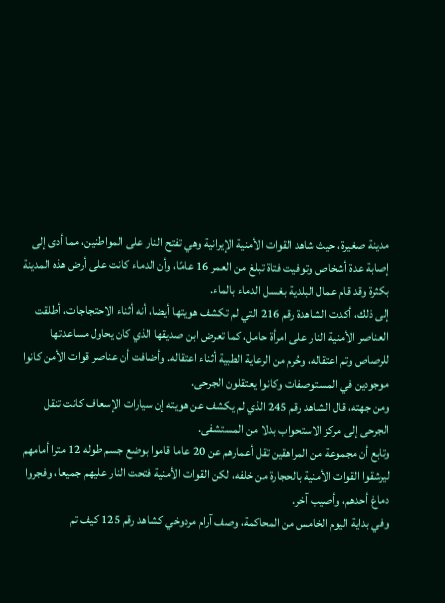مدينة صغيرة، حيث شاهد القوات الأمنية الإيرانية وهي تفتح النار على المواطنين، مما أدى إلى إصابة عدة أشخاص وتوفيت فتاة تبلغ من العمر 16 عامًا، وأن الدماء كانت على أرض هذه المدينة بكثرة وقد قام عمال البلدية بغسل الدماء بالماء.
إلى ذلك، أكدت الشاهدة رقم 216 التي لم تكشف هويتها أيضا، أنه أثناء الاحتجاجات، أطلقت العناصر الأمنية النار على امرأة حامل، كما تعرض ابن صديقها الذي كان يحاول مساعدتها للرصاص وتم اعتقاله، وحُرم من الرعاية الطبية أثناء اعتقاله. وأضافت أن عناصر قوات الأمن كانوا موجودين في المستوصفات وكانوا يعتقلون الجرحى.
ومن جهته، قال الشاهد رقم 245 الذي لم يكشف عن هويته إن سيارات الإسعاف كانت تنقل الجرحى إلى مركز الاستحواب بدلا من المستشفى.
وتابع أن مجموعة من المراهقين تقل أعمارهم عن 20 عاما قاموا بوضع جسم طوله 12 مترا أمامهم ليرشقوا القوات الأمنية بالحجارة من خلفه، لكن القوات الأمنية فتحت النار عليهم جميعا، وفجروا دماغ أحدهم، وأصيب آخر.
وفي بداية اليوم الخامس من المحاكمة، وصف آرام مردوخي كشاهد رقم 125 كيف تم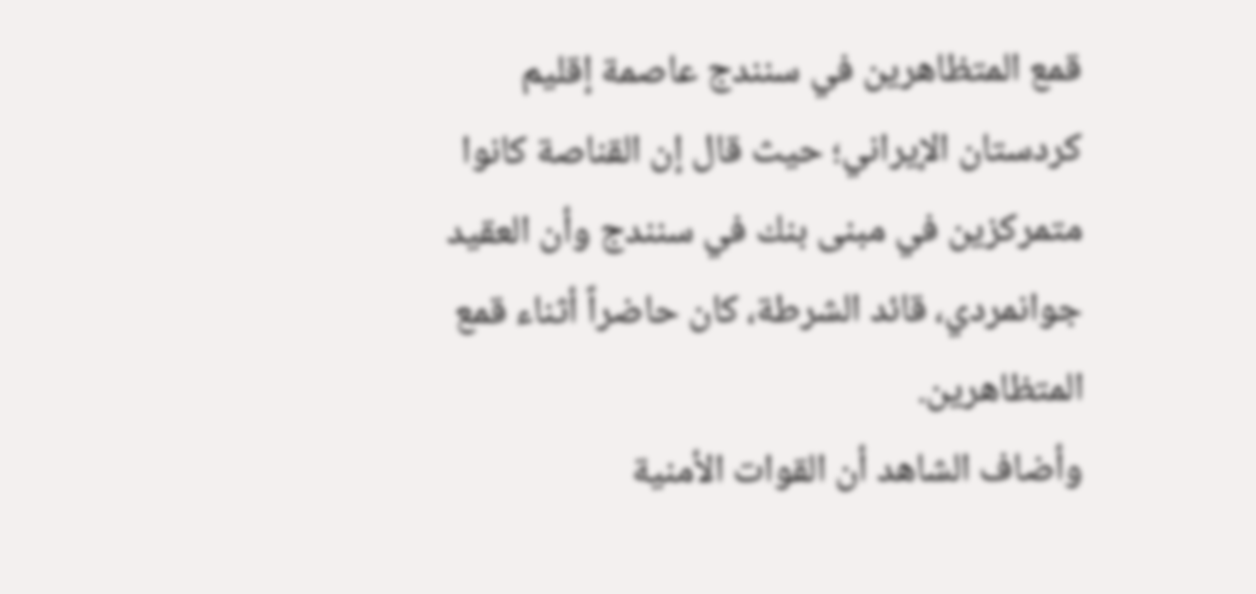قمع المتظاهرين في سنندج عاصمة إقليم كردستان الإيراني؛ حيث قال إن القناصة كانوا متمركزين في مبنى بنك في سنندج وأن العقيد جوانمردي، قائد الشرطة، كان حاضراً أثناء قمع المتظاهرين.
وأضاف الشاهد أن القوات الأمنية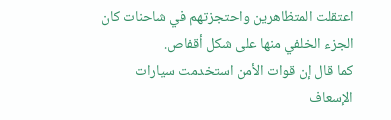اعتقلت المتظاهرين واحتجزتهم في شاحنات كان الجزء الخلفي منها على شكل أقفاص.
كما قال إن قوات الأمن استخدمت سيارات الإسعاف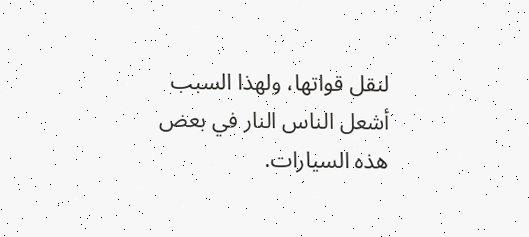لنقل قواتها، ولهذا السبب أشعل الناس النار في بعض هذه السيارات.